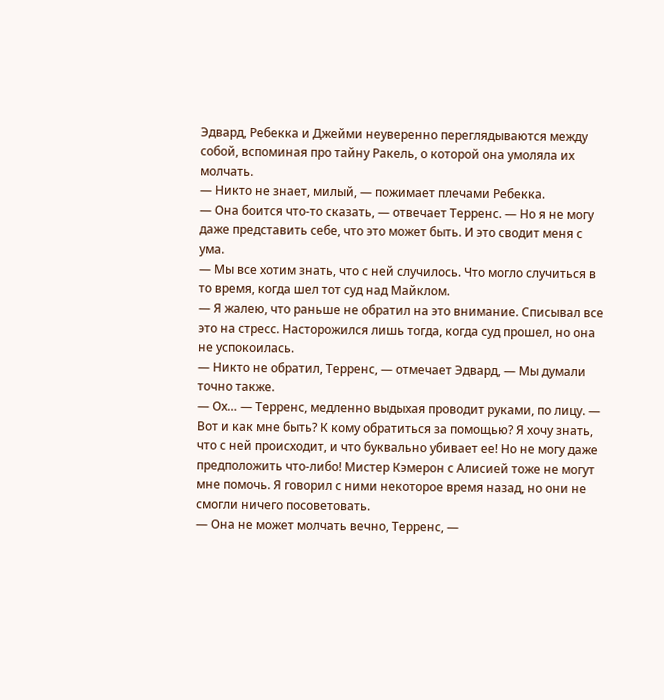Эдвард, Ребекка и Джейми неуверенно переглядываются между собой, вспоминая про тайну Ракель, о которой она умоляла их молчать.
— Никто не знает, милый, — пожимает плечами Ребекка.
— Она боится что-то сказать, — отвечает Терренс. — Но я не могу даже представить себе, что это может быть. И это сводит меня с ума.
— Мы все хотим знать, что с ней случилось. Что могло случиться в то время, когда шел тот суд над Майклом.
— Я жалею, что раньше не обратил на это внимание. Списывал все это на стресс. Насторожился лишь тогда, когда суд прошел, но она не успокоилась.
— Никто не обратил, Терренс, — отмечает Эдвард, — Мы думали точно также.
— Ох… — Терренс, медленно выдыхая проводит руками, по лицу. — Вот и как мне быть? К кому обратиться за помощью? Я хочу знать, что с ней происходит, и что буквально убивает ее! Но не могу даже предположить что-либо! Мистер Кэмерон с Алисией тоже не могут мне помочь. Я говорил с ними некоторое время назад, но они не смогли ничего посоветовать.
— Она не может молчать вечно, Терренс, —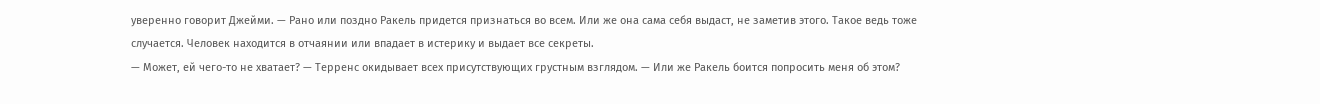уверенно говорит Джейми. — Рано или поздно Ракель придется признаться во всем. Или же она сама себя выдаст, не заметив этого. Такое ведь тоже случается. Человек находится в отчаянии или впадает в истерику и выдает все секреты.
— Может, ей чего-то не хватает? — Терренс окидывает всех присутствующих грустным взглядом. — Или же Ракель боится попросить меня об этом?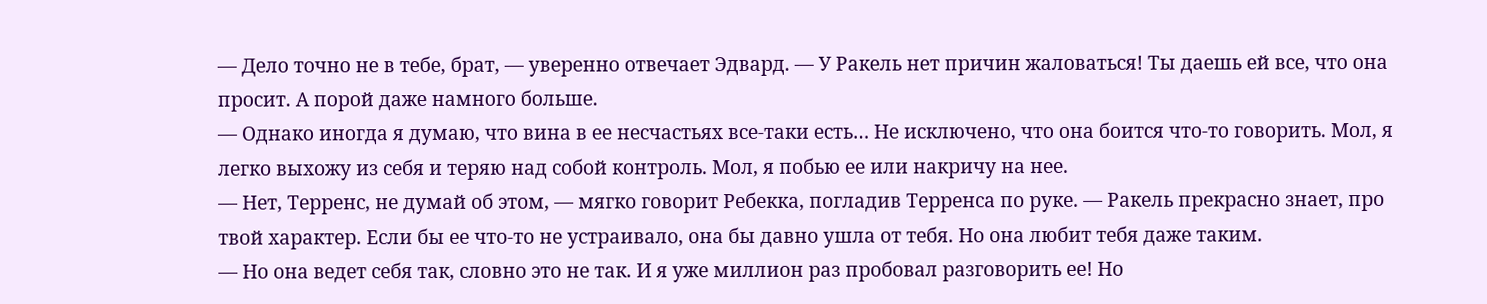— Дело точно не в тебе, брат, — уверенно отвечает Эдвард. — У Ракель нет причин жаловаться! Ты даешь ей все, что она просит. А порой даже намного больше.
— Однако иногда я думаю, что вина в ее несчастьях все-таки есть… Не исключено, что она боится что-то говорить. Мол, я легко выхожу из себя и теряю над собой контроль. Мол, я побью ее или накричу на нее.
— Нет, Терренс, не думай об этом, — мягко говорит Ребекка, погладив Терренса по руке. — Ракель прекрасно знает, про твой характер. Если бы ее что-то не устраивало, она бы давно ушла от тебя. Но она любит тебя даже таким.
— Но она ведет себя так, словно это не так. И я уже миллион раз пробовал разговорить ее! Но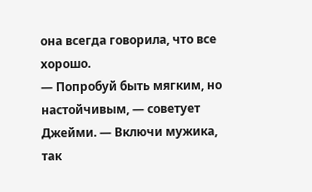она всегда говорила, что все хорошо.
— Попробуй быть мягким, но настойчивым, — советует Джейми. — Включи мужика, так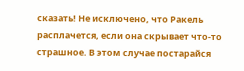сказать! Не исключено, что Ракель расплачется, если она скрывает что-то страшное. В этом случае постарайся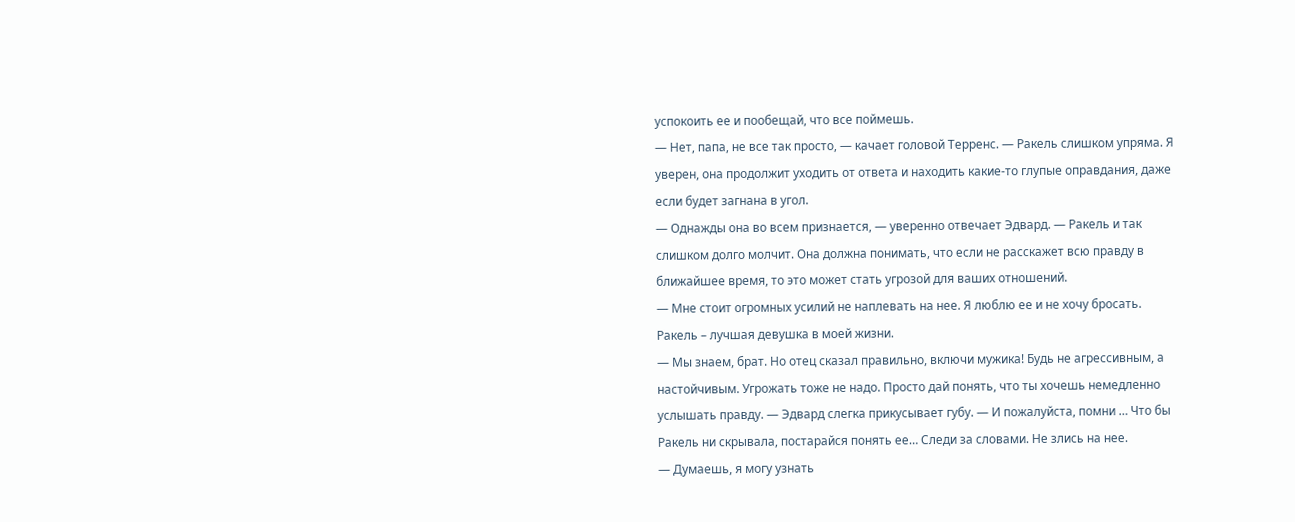успокоить ее и пообещай, что все поймешь.
— Нет, папа, не все так просто, — качает головой Терренс. — Ракель слишком упряма. Я уверен, она продолжит уходить от ответа и находить какие-то глупые оправдания, даже если будет загнана в угол.
— Однажды она во всем признается, — уверенно отвечает Эдвард. — Ракель и так слишком долго молчит. Она должна понимать, что если не расскажет всю правду в ближайшее время, то это может стать угрозой для ваших отношений.
— Мне стоит огромных усилий не наплевать на нее. Я люблю ее и не хочу бросать. Ракель – лучшая девушка в моей жизни.
— Мы знаем, брат. Но отец сказал правильно, включи мужика! Будь не агрессивным, а настойчивым. Угрожать тоже не надо. Просто дай понять, что ты хочешь немедленно услышать правду. — Эдвард слегка прикусывает губу. — И пожалуйста, помни … Что бы Ракель ни скрывала, постарайся понять ее… Следи за словами. Не злись на нее.
— Думаешь, я могу узнать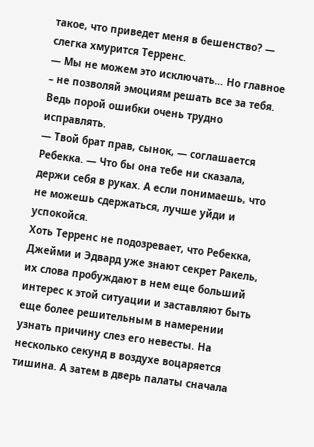такое, что приведет меня в бешенство? — слегка хмурится Терренс.
— Мы не можем это исключать… Но главное – не позволяй эмоциям решать все за тебя. Ведь порой ошибки очень трудно исправлять.
— Твой брат прав, сынок, — соглашается Ребекка. — Что бы она тебе ни сказала, держи себя в руках. А если понимаешь, что не можешь сдержаться, лучше уйди и успокойся.
Хоть Терренс не подозревает, что Ребекка, Джейми и Эдвард уже знают секрет Ракель, их слова пробуждают в нем еще больший интерес к этой ситуации и заставляют быть еще более решительным в намерении узнать причину слез его невесты. На несколько секунд в воздухе воцаряется тишина. А затем в дверь палаты сначала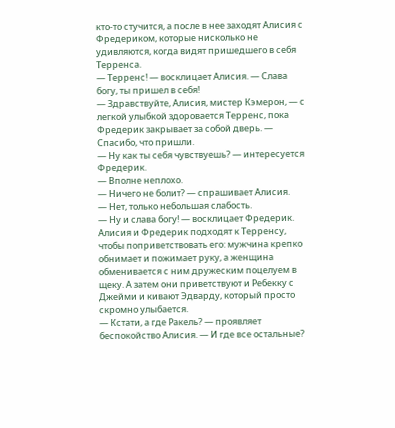кто-то стучится, а после в нее заходят Алисия с Фредериком, которые нисколько не удивляются, когда видят пришедшего в себя Терренса.
— Терренс! — восклицает Алисия. — Слава богу, ты пришел в себя!
— Здравствуйте, Алисия, мистер Кэмерон, — с легкой улыбкой здоровается Терренс, пока Фредерик закрывает за собой дверь. — Спасибо, что пришли.
— Ну как ты себя чувствуешь? — интересуется Фредерик.
— Вполне неплохо.
— Ничего не болит? — спрашивает Алисия.
— Нет, только небольшая слабость.
— Ну и слава богу! — восклицает Фредерик.
Алисия и Фредерик подходят к Терренсу, чтобы поприветствовать его: мужчина крепко обнимает и пожимает руку, а женщина обменивается с ним дружеским поцелуем в щеку. А затем они приветствуют и Ребекку с Джейми и кивают Эдварду, который просто скромно улыбается.
— Кстати, а где Ракель? — проявляет беспокойство Алисия. — И где все остальные?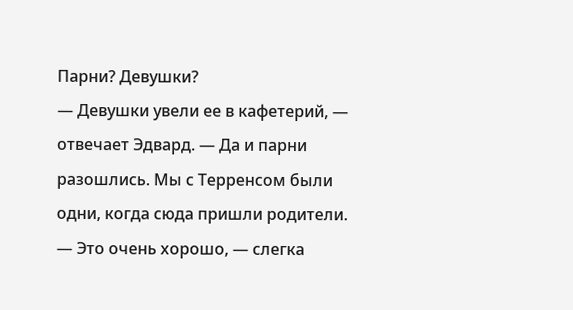Парни? Девушки?
— Девушки увели ее в кафетерий, — отвечает Эдвард. — Да и парни разошлись. Мы с Терренсом были одни, когда сюда пришли родители.
— Это очень хорошо, — слегка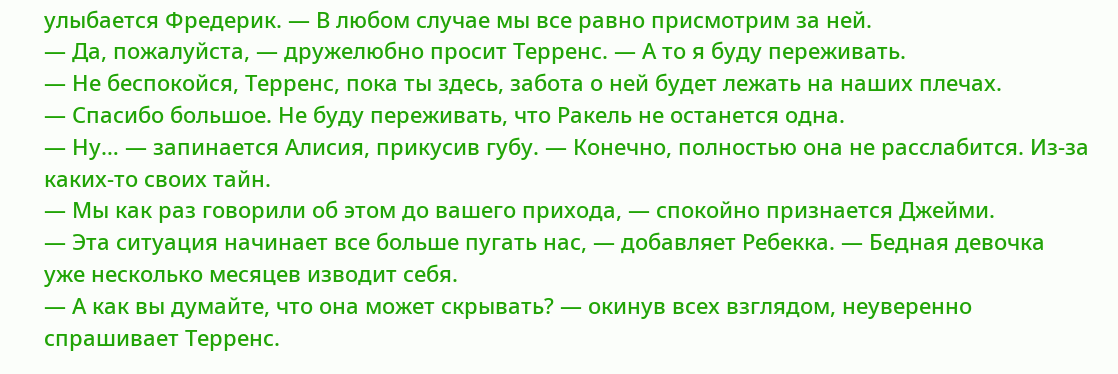улыбается Фредерик. — В любом случае мы все равно присмотрим за ней.
— Да, пожалуйста, — дружелюбно просит Терренс. — А то я буду переживать.
— Не беспокойся, Терренс, пока ты здесь, забота о ней будет лежать на наших плечах.
— Спасибо большое. Не буду переживать, что Ракель не останется одна.
— Ну… — запинается Алисия, прикусив губу. — Конечно, полностью она не расслабится. Из-за каких-то своих тайн.
— Мы как раз говорили об этом до вашего прихода, — спокойно признается Джейми.
— Эта ситуация начинает все больше пугать нас, — добавляет Ребекка. — Бедная девочка уже несколько месяцев изводит себя.
— А как вы думайте, что она может скрывать? — окинув всех взглядом, неуверенно спрашивает Терренс.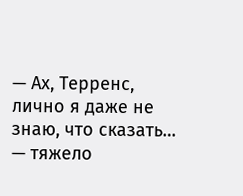— Ах, Терренс, лично я даже не знаю, что сказать… — тяжело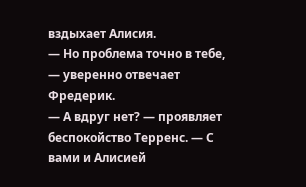вздыхает Алисия.
— Но проблема точно в тебе, — уверенно отвечает Фредерик.
— А вдруг нет? — проявляет беспокойство Терренс. — С вами и Алисией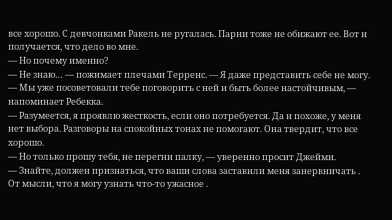все хорошо. С девчонками Ракель не ругалась. Парни тоже не обижают ее. Вот и получается, что дело во мне.
— Но почему именно?
— Не знаю… — пожимает плечами Терренс. — Я даже представить себе не могу.
— Мы уже посоветовали тебе поговорить с ней и быть более настойчивым, — напоминает Ребекка.
— Разумеется, я проявлю жесткость, если оно потребуется. Да и похоже, у меня нет выбора. Разговоры на спокойных тонах не помогают. Она твердит, что все хорошо.
— Но только прошу тебя, не перегни палку, — уверенно просит Джейми.
— Знайте, должен признаться, что ваши слова заставили меня занервничать . От мысли, что я могу узнать что-то ужасное .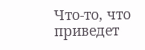Что-то, что приведет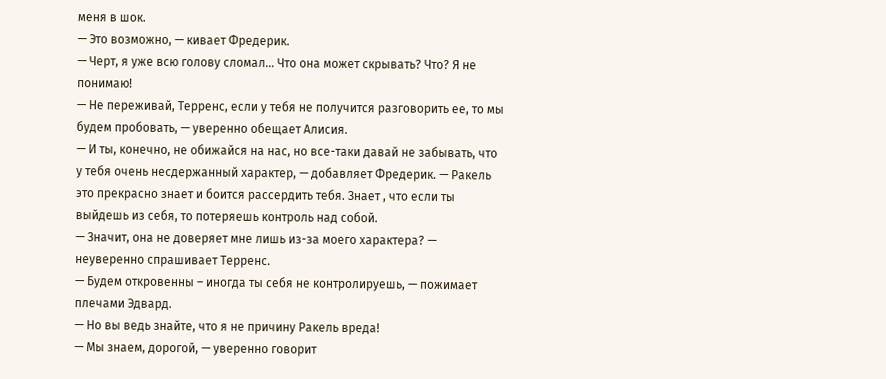меня в шок.
— Это возможно, — кивает Фредерик.
— Черт, я уже всю голову сломал… Что она может скрывать? Что? Я не понимаю!
— Не переживай, Терренс, если у тебя не получится разговорить ее, то мы будем пробовать, — уверенно обещает Алисия.
— И ты, конечно, не обижайся на нас, но все-таки давай не забывать, что у тебя очень несдержанный характер, — добавляет Фредерик. — Ракель это прекрасно знает и боится рассердить тебя. Знает , что если ты выйдешь из себя, то потеряешь контроль над собой.
— Значит, она не доверяет мне лишь из-за моего характера? — неуверенно спрашивает Терренс.
— Будем откровенны – иногда ты себя не контролируешь, — пожимает плечами Эдвард.
— Но вы ведь знайте, что я не причину Ракель вреда!
— Мы знаем, дорогой, — уверенно говорит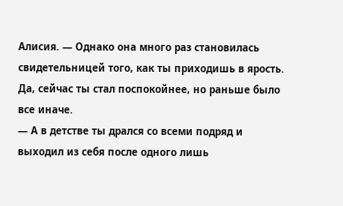Алисия. — Однако она много раз становилась свидетельницей того, как ты приходишь в ярость. Да, сейчас ты стал поспокойнее, но раньше было все иначе.
— А в детстве ты дрался со всеми подряд и выходил из себя после одного лишь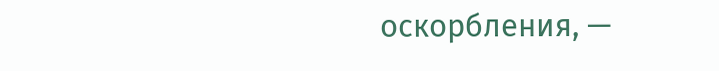оскорбления, —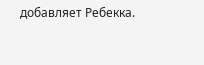добавляет Ребекка.